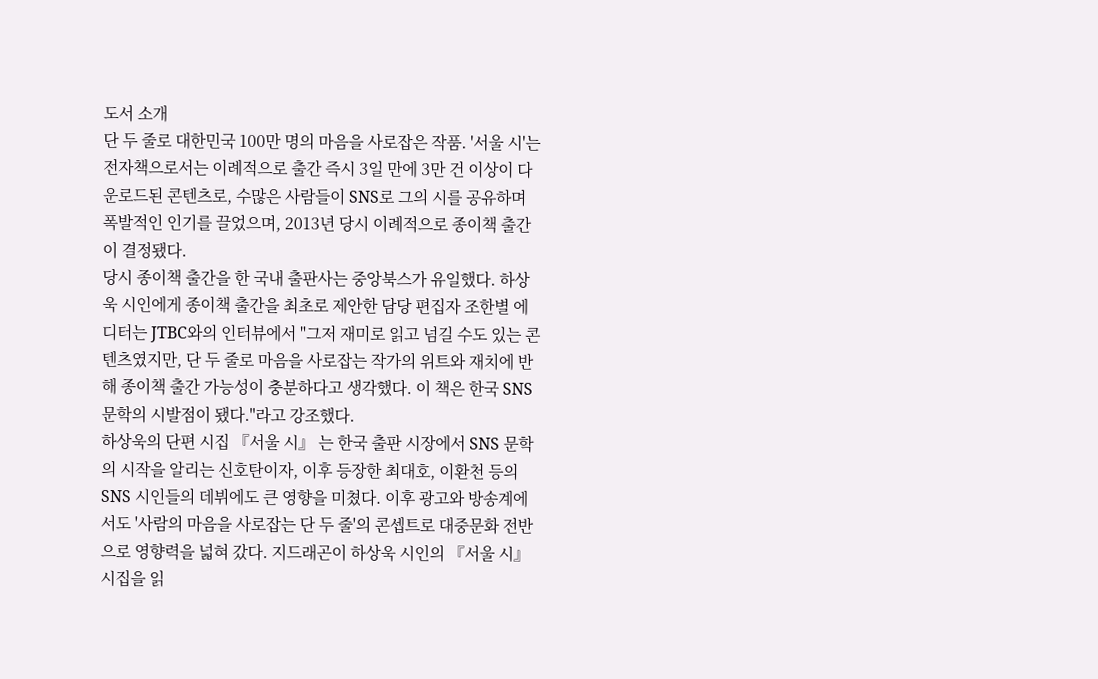도서 소개
단 두 줄로 대한민국 100만 명의 마음을 사로잡은 작품. '서울 시'는 전자책으로서는 이례적으로 출간 즉시 3일 만에 3만 건 이상이 다운로드된 콘텐츠로, 수많은 사람들이 SNS로 그의 시를 공유하며 폭발적인 인기를 끌었으며, 2013년 당시 이례적으로 종이책 출간이 결정됐다.
당시 종이책 출간을 한 국내 출판사는 중앙북스가 유일했다. 하상욱 시인에게 종이책 출간을 최초로 제안한 담당 편집자 조한별 에디터는 JTBC와의 인터뷰에서 "그저 재미로 읽고 넘길 수도 있는 콘텐츠였지만, 단 두 줄로 마음을 사로잡는 작가의 위트와 재치에 반해 종이책 출간 가능성이 충분하다고 생각했다. 이 책은 한국 SNS 문학의 시발점이 됐다."라고 강조했다.
하상욱의 단편 시집 『서울 시』 는 한국 출판 시장에서 SNS 문학의 시작을 알리는 신호탄이자, 이후 등장한 최대호, 이환천 등의 SNS 시인들의 데뷔에도 큰 영향을 미쳤다. 이후 광고와 방송계에서도 '사람의 마음을 사로잡는 단 두 줄'의 콘셉트로 대중문화 전반으로 영향력을 넓혀 갔다. 지드래곤이 하상욱 시인의 『서울 시』 시집을 읽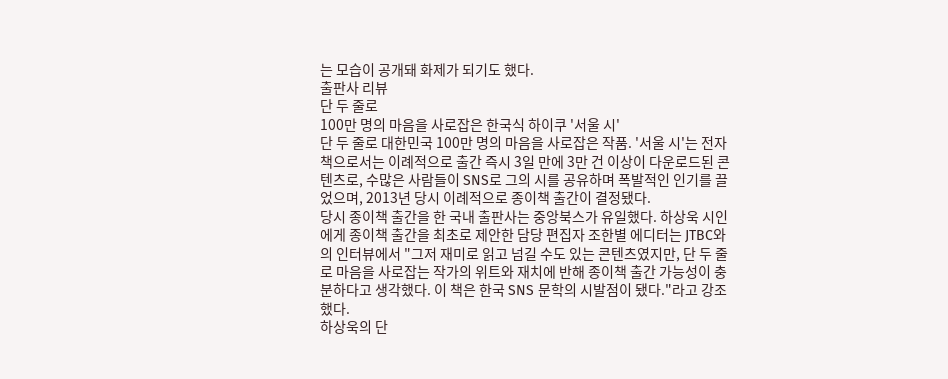는 모습이 공개돼 화제가 되기도 했다.
출판사 리뷰
단 두 줄로
100만 명의 마음을 사로잡은 한국식 하이쿠 '서울 시'
단 두 줄로 대한민국 100만 명의 마음을 사로잡은 작품. '서울 시'는 전자책으로서는 이례적으로 출간 즉시 3일 만에 3만 건 이상이 다운로드된 콘텐츠로, 수많은 사람들이 SNS로 그의 시를 공유하며 폭발적인 인기를 끌었으며, 2013년 당시 이례적으로 종이책 출간이 결정됐다.
당시 종이책 출간을 한 국내 출판사는 중앙북스가 유일했다. 하상욱 시인에게 종이책 출간을 최초로 제안한 담당 편집자 조한별 에디터는 JTBC와의 인터뷰에서 "그저 재미로 읽고 넘길 수도 있는 콘텐츠였지만, 단 두 줄로 마음을 사로잡는 작가의 위트와 재치에 반해 종이책 출간 가능성이 충분하다고 생각했다. 이 책은 한국 SNS 문학의 시발점이 됐다."라고 강조했다.
하상욱의 단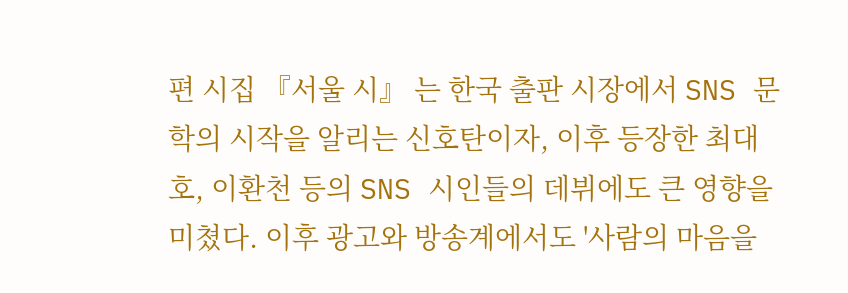편 시집 『서울 시』 는 한국 출판 시장에서 SNS 문학의 시작을 알리는 신호탄이자, 이후 등장한 최대호, 이환천 등의 SNS 시인들의 데뷔에도 큰 영향을 미쳤다. 이후 광고와 방송계에서도 '사람의 마음을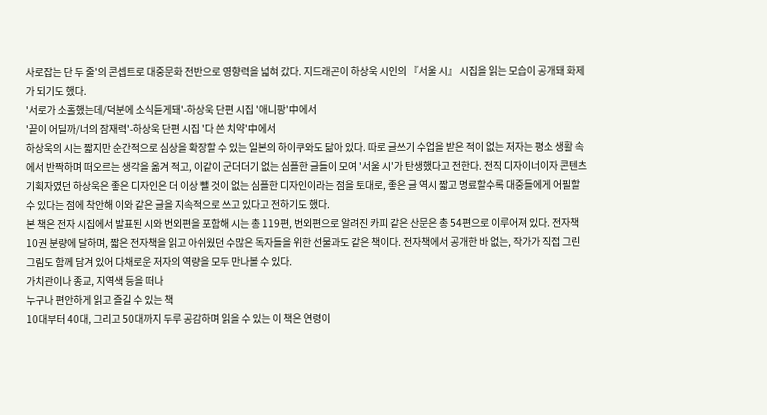사로잡는 단 두 줄'의 콘셉트로 대중문화 전반으로 영향력을 넓혀 갔다. 지드래곤이 하상욱 시인의 『서울 시』 시집을 읽는 모습이 공개돼 화제가 되기도 했다.
'서로가 소홀했는데/덕분에 소식듣게돼'-하상욱 단편 시집 '애니팡'中에서
'끝이 어딜까/너의 잠재력'-하상욱 단편 시집 '다 쓴 치약'中에서
하상욱의 시는 짧지만 순간적으로 심상을 확장할 수 있는 일본의 하이쿠와도 닮아 있다. 따로 글쓰기 수업을 받은 적이 없는 저자는 평소 생활 속에서 반짝하며 떠오르는 생각을 옮겨 적고, 이같이 군더더기 없는 심플한 글들이 모여 '서울 시'가 탄생했다고 전한다. 전직 디자이너이자 콘텐츠 기획자였던 하상욱은 좋은 디자인은 더 이상 뺄 것이 없는 심플한 디자인이라는 점을 토대로, 좋은 글 역시 짧고 명료할수록 대중들에게 어필할 수 있다는 점에 착안해 이와 같은 글을 지속적으로 쓰고 있다고 전하기도 했다.
본 책은 전자 시집에서 발표된 시와 번외편을 포함해 시는 총 119편, 번외편으로 알려진 카피 같은 산문은 총 54편으로 이루어져 있다. 전자책 10권 분량에 달하며, 짧은 전자책을 읽고 아쉬웠던 수많은 독자들을 위한 선물과도 같은 책이다. 전자책에서 공개한 바 없는, 작가가 직접 그린 그림도 함께 담겨 있어 다채로운 저자의 역량을 모두 만나볼 수 있다.
가치관이나 종교, 지역색 등을 떠나
누구나 편안하게 읽고 즐길 수 있는 책
10대부터 40대, 그리고 50대까지 두루 공감하며 읽을 수 있는 이 책은 연령이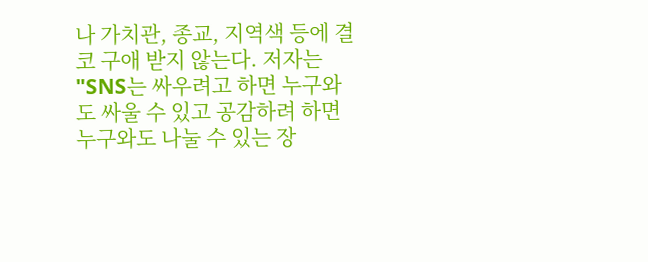나 가치관, 종교, 지역색 등에 결코 구애 받지 않는다. 저자는 "SNS는 싸우려고 하면 누구와도 싸울 수 있고 공감하려 하면 누구와도 나눌 수 있는 장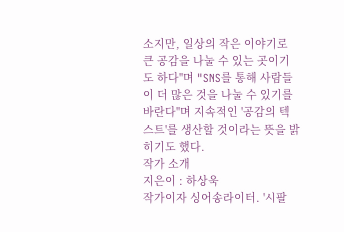소지만, 일상의 작은 이야기로 큰 공감을 나눌 수 있는 곳이기도 하다"며 "SNS를 통해 사람들이 더 많은 것을 나눌 수 있기를 바란다"며 지속적인 '공감의 텍스트'를 생산할 것이라는 뜻을 밝히기도 했다.
작가 소개
지은이 : 하상욱
작가이자 싱어송라이터. '시팔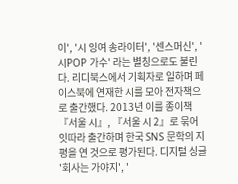이', '시 잉여 송라이터', '센스머신', '시POP 가수' 라는 별칭으로도 불린다. 리디북스에서 기획자로 일하며 페이스북에 연재한 시를 모아 전자책으로 출간했다. 2013년 이를 종이책 『서울 시』, 『서울 시 2』로 묶어 잇따라 출간하며 한국 SNS 문학의 지평을 연 것으로 평가된다. 디지털 싱글 '회사는 가야지', '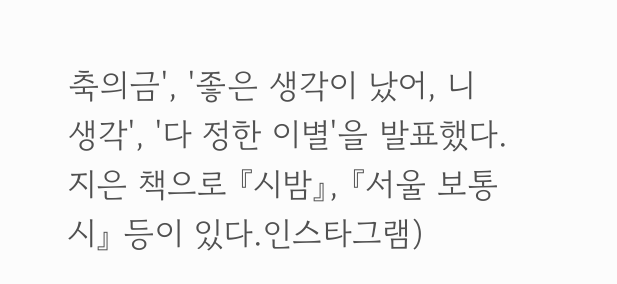축의금', '좋은 생각이 났어, 니 생각', '다 정한 이별'을 발표했다. 지은 책으로 『시밤』, 『서울 보통 시』 등이 있다.인스타그램)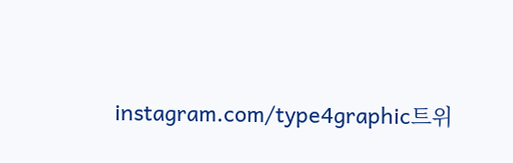instagram.com/type4graphic트위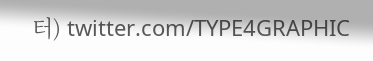터) twitter.com/TYPE4GRAPHIC